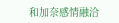和加奈感情融洽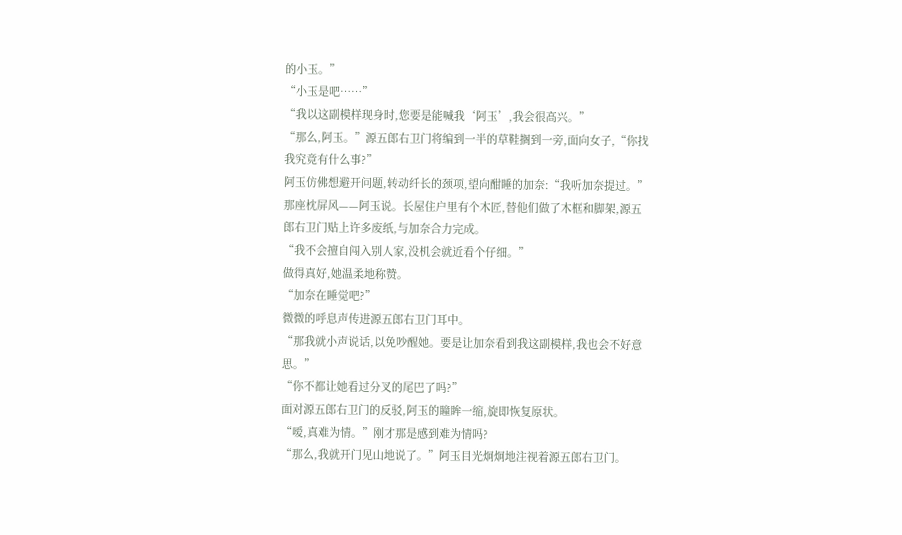的小玉。”
“小玉是吧……”
“我以这副模样现身时,您要是能喊我‘阿玉’,我会很高兴。”
“那么,阿玉。”源五郎右卫门将编到一半的草鞋搁到一旁,面向女子,“你找我究竟有什么事?”
阿玉仿佛想避开问题,转动纤长的颈项,望向酣睡的加奈:“我听加奈提过。”
那座枕屏风——阿玉说。长屋住户里有个木匠,替他们做了木框和脚架,源五郎右卫门贴上许多废纸,与加奈合力完成。
“我不会擅自闯入别人家,没机会就近看个仔细。”
做得真好,她温柔地称赞。
“加奈在睡觉吧?”
微微的呼息声传进源五郎右卫门耳中。
“那我就小声说话,以免吵醒她。要是让加奈看到我这副模样,我也会不好意思。”
“你不都让她看过分叉的尾巴了吗?”
面对源五郎右卫门的反驳,阿玉的瞳眸一缩,旋即恢复原状。
“嗳,真难为情。”刚才那是感到难为情吗?
“那么,我就开门见山地说了。”阿玉目光炯炯地注视着源五郎右卫门。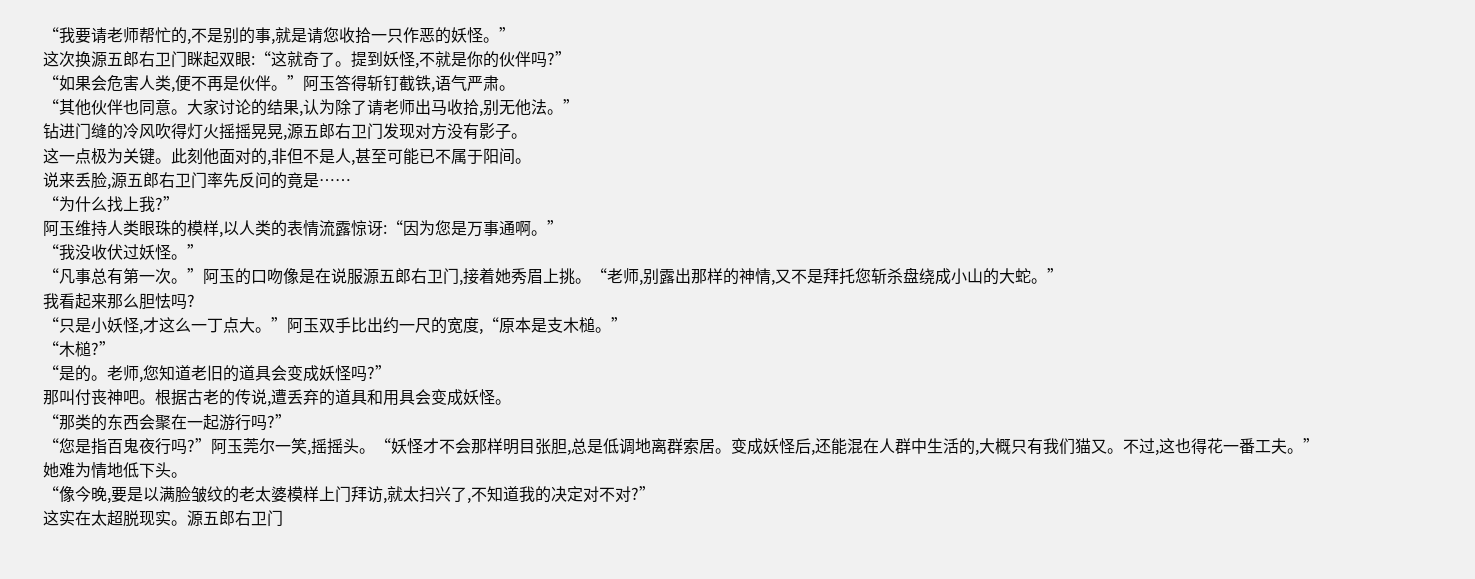“我要请老师帮忙的,不是别的事,就是请您收拾一只作恶的妖怪。”
这次换源五郎右卫门眯起双眼:“这就奇了。提到妖怪,不就是你的伙伴吗?”
“如果会危害人类,便不再是伙伴。”阿玉答得斩钉截铁,语气严肃。
“其他伙伴也同意。大家讨论的结果,认为除了请老师出马收拾,别无他法。”
钻进门缝的冷风吹得灯火摇摇晃晃,源五郎右卫门发现对方没有影子。
这一点极为关键。此刻他面对的,非但不是人,甚至可能已不属于阳间。
说来丢脸,源五郎右卫门率先反问的竟是……
“为什么找上我?”
阿玉维持人类眼珠的模样,以人类的表情流露惊讶:“因为您是万事通啊。”
“我没收伏过妖怪。”
“凡事总有第一次。”阿玉的口吻像是在说服源五郎右卫门,接着她秀眉上挑。“老师,别露出那样的神情,又不是拜托您斩杀盘绕成小山的大蛇。”
我看起来那么胆怯吗?
“只是小妖怪,才这么一丁点大。”阿玉双手比出约一尺的宽度,“原本是支木槌。”
“木槌?”
“是的。老师,您知道老旧的道具会变成妖怪吗?”
那叫付丧神吧。根据古老的传说,遭丢弃的道具和用具会变成妖怪。
“那类的东西会聚在一起游行吗?”
“您是指百鬼夜行吗?”阿玉莞尔一笑,摇摇头。“妖怪才不会那样明目张胆,总是低调地离群索居。变成妖怪后,还能混在人群中生活的,大概只有我们猫又。不过,这也得花一番工夫。”
她难为情地低下头。
“像今晚,要是以满脸皱纹的老太婆模样上门拜访,就太扫兴了,不知道我的决定对不对?”
这实在太超脱现实。源五郎右卫门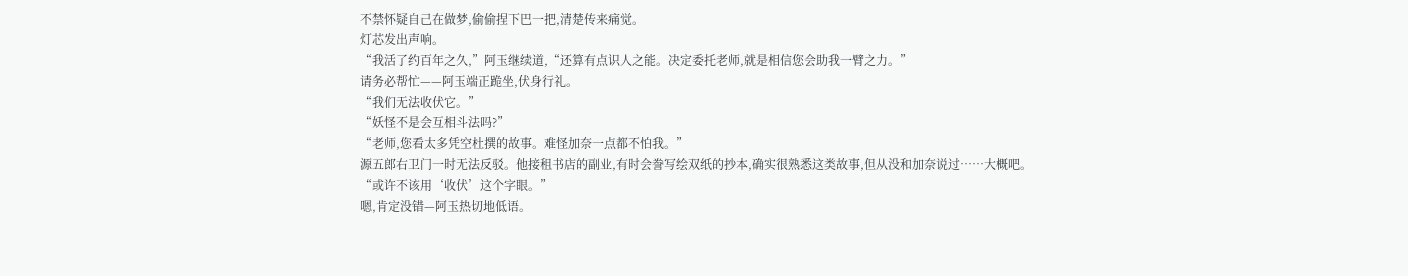不禁怀疑自己在做梦,偷偷捏下巴一把,清楚传来痛觉。
灯芯发出声响。
“我活了约百年之久,”阿玉继续道,“还算有点识人之能。决定委托老师,就是相信您会助我一臂之力。”
请务必帮忙——阿玉端正跪坐,伏身行礼。
“我们无法收伏它。”
“妖怪不是会互相斗法吗?”
“老师,您看太多凭空杜撰的故事。难怪加奈一点都不怕我。”
源五郎右卫门一时无法反驳。他接租书店的副业,有时会誊写绘双纸的抄本,确实很熟悉这类故事,但从没和加奈说过……大概吧。
“或许不该用‘收伏’这个字眼。”
嗯,肯定没错—阿玉热切地低语。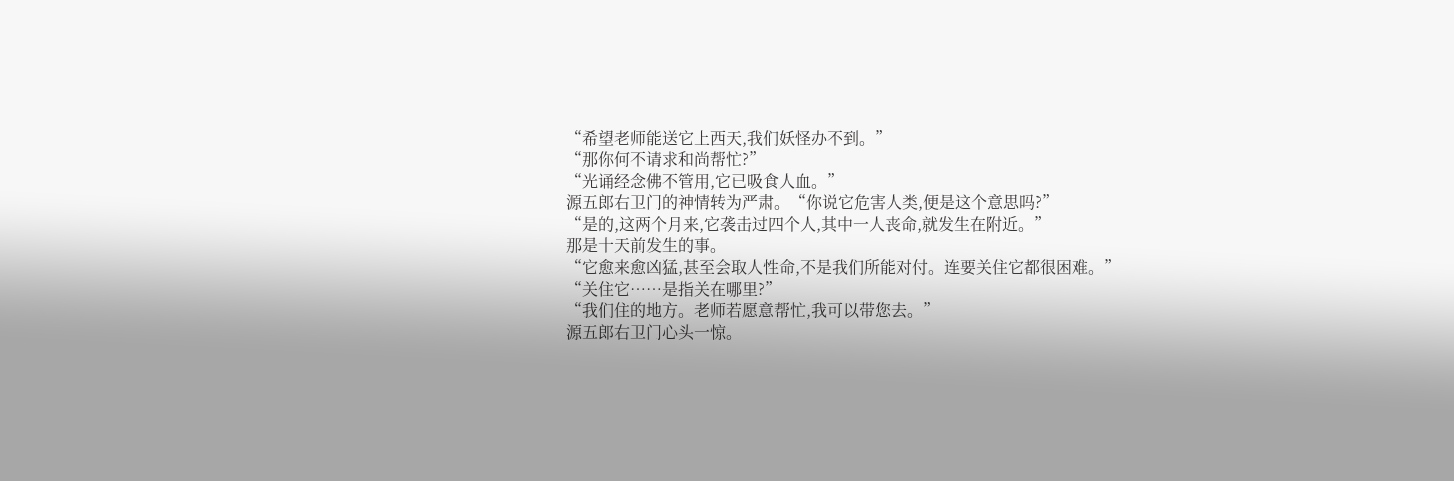“希望老师能送它上西天,我们妖怪办不到。”
“那你何不请求和尚帮忙?”
“光诵经念佛不管用,它已吸食人血。”
源五郎右卫门的神情转为严肃。“你说它危害人类,便是这个意思吗?”
“是的,这两个月来,它袭击过四个人,其中一人丧命,就发生在附近。”
那是十天前发生的事。
“它愈来愈凶猛,甚至会取人性命,不是我们所能对付。连要关住它都很困难。”
“关住它……是指关在哪里?”
“我们住的地方。老师若愿意帮忙,我可以带您去。”
源五郎右卫门心头一惊。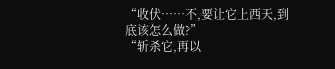“收伏……不,要让它上西天,到底该怎么做?”
“斩杀它,再以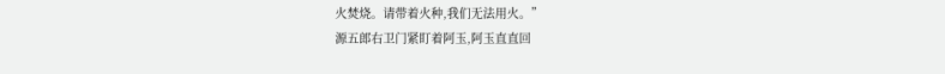火焚烧。请带着火种,我们无法用火。”
源五郎右卫门紧盯着阿玉,阿玉直直回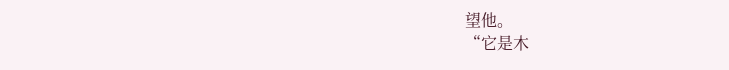望他。
“它是木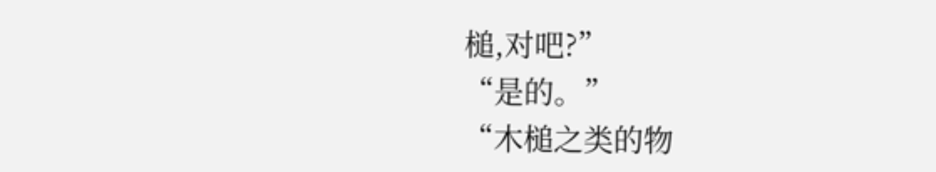槌,对吧?”
“是的。”
“木槌之类的物